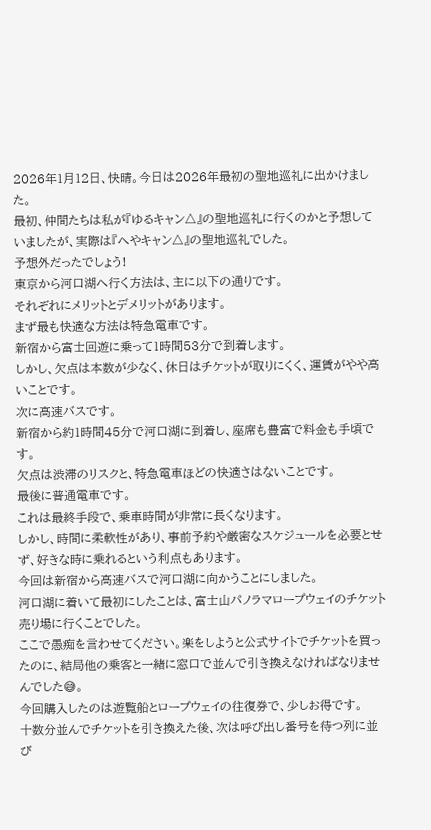2026年1月12日、快晴。今日は2026年最初の聖地巡礼に出かけました。
最初、仲間たちは私が『ゆるキャン△』の聖地巡礼に行くのかと予想していましたが、実際は『へやキャン△』の聖地巡礼でした。
予想外だったでしょう!
東京から河口湖へ行く方法は、主に以下の通りです。
それぞれにメリットとデメリットがあります。
まず最も快適な方法は特急電車です。
新宿から富士回遊に乗って1時間53分で到着します。
しかし、欠点は本数が少なく、休日はチケットが取りにくく、運賃がやや高いことです。
次に高速バスです。
新宿から約1時間45分で河口湖に到着し、座席も豊富で料金も手頃です。
欠点は渋滞のリスクと、特急電車ほどの快適さはないことです。
最後に普通電車です。
これは最終手段で、乗車時間が非常に長くなります。
しかし、時間に柔軟性があり、事前予約や厳密なスケジュールを必要とせず、好きな時に乗れるという利点もあります。
今回は新宿から高速バスで河口湖に向かうことにしました。
河口湖に着いて最初にしたことは、富士山パノラマロープウェイのチケット売り場に行くことでした。
ここで愚痴を言わせてください。楽をしようと公式サイトでチケットを買ったのに、結局他の乗客と一緒に窓口で並んで引き換えなければなりませんでした😅。
今回購入したのは遊覧船とロープウェイの往復券で、少しお得です。
十数分並んでチケットを引き換えた後、次は呼び出し番号を待つ列に並び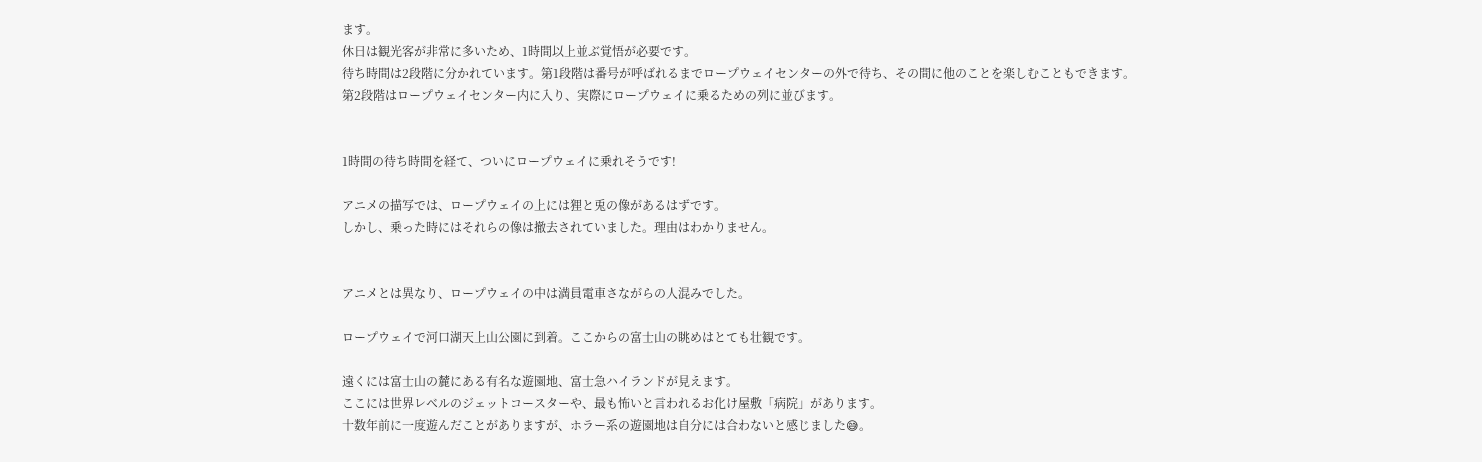ます。
休日は観光客が非常に多いため、1時間以上並ぶ覚悟が必要です。
待ち時間は2段階に分かれています。第1段階は番号が呼ばれるまでロープウェイセンターの外で待ち、その間に他のことを楽しむこともできます。
第2段階はロープウェイセンター内に入り、実際にロープウェイに乗るための列に並びます。


1時間の待ち時間を経て、ついにロープウェイに乗れそうです!

アニメの描写では、ロープウェイの上には狸と兎の像があるはずです。
しかし、乗った時にはそれらの像は撤去されていました。理由はわかりません。


アニメとは異なり、ロープウェイの中は満員電車さながらの人混みでした。

ロープウェイで河口湖天上山公園に到着。ここからの富士山の眺めはとても壮観です。

遠くには富士山の麓にある有名な遊園地、富士急ハイランドが見えます。
ここには世界レベルのジェットコースターや、最も怖いと言われるお化け屋敷「病院」があります。
十数年前に一度遊んだことがありますが、ホラー系の遊園地は自分には合わないと感じました😅。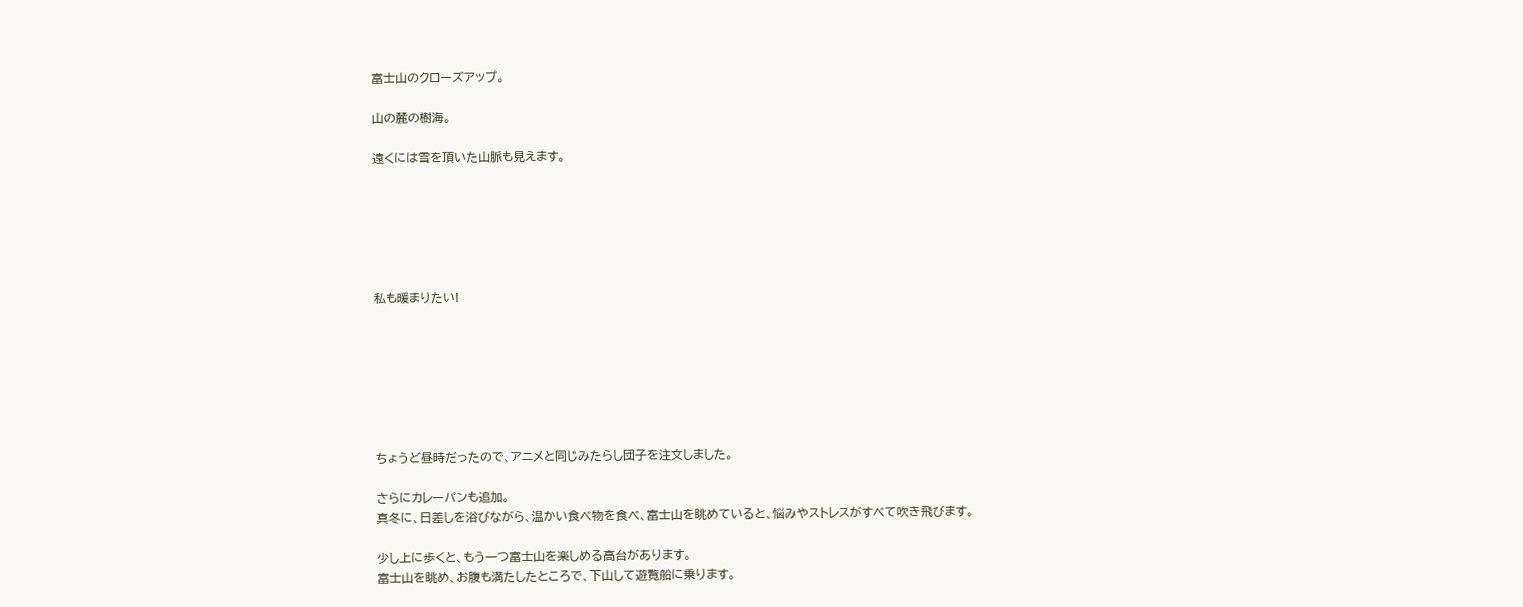富士山のクローズアップ。

山の麓の樹海。

遠くには雪を頂いた山脈も見えます。






私も暖まりたい!







ちょうど昼時だったので、アニメと同じみたらし団子を注文しました。

さらにカレーパンも追加。
真冬に、日差しを浴びながら、温かい食べ物を食べ、富士山を眺めていると、悩みやストレスがすべて吹き飛びます。

少し上に歩くと、もう一つ富士山を楽しめる高台があります。
富士山を眺め、お腹も満たしたところで、下山して遊覧船に乗ります。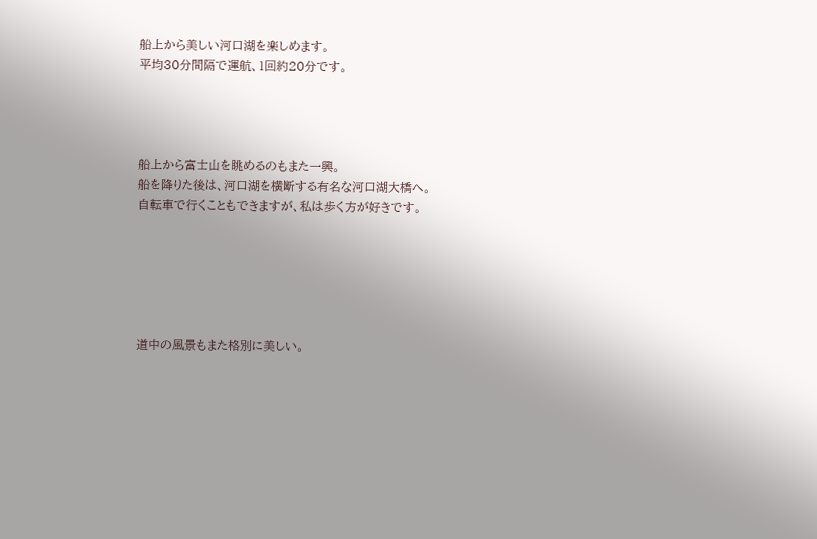船上から美しい河口湖を楽しめます。
平均30分間隔で運航、1回約20分です。




船上から富士山を眺めるのもまた一興。
船を降りた後は、河口湖を横断する有名な河口湖大橋へ。
自転車で行くこともできますが、私は歩く方が好きです。






道中の風景もまた格別に美しい。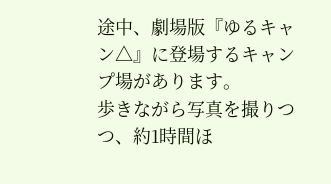途中、劇場版『ゆるキャン△』に登場するキャンプ場があります。
歩きながら写真を撮りつつ、約1時間ほ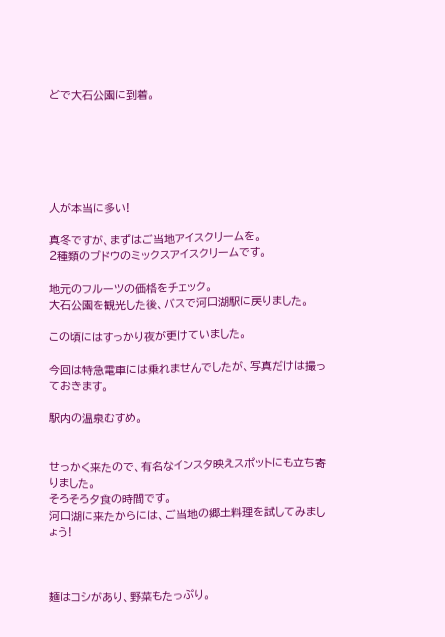どで大石公園に到着。






人が本当に多い!

真冬ですが、まずはご当地アイスクリームを。
2種類のブドウのミックスアイスクリームです。

地元のフルーツの価格をチェック。
大石公園を観光した後、バスで河口湖駅に戻りました。

この頃にはすっかり夜が更けていました。

今回は特急電車には乗れませんでしたが、写真だけは撮っておきます。

駅内の温泉むすめ。


せっかく来たので、有名なインスタ映えスポットにも立ち寄りました。
そろそろ夕食の時間です。
河口湖に来たからには、ご当地の郷土料理を試してみましょう!



麺はコシがあり、野菜もたっぷり。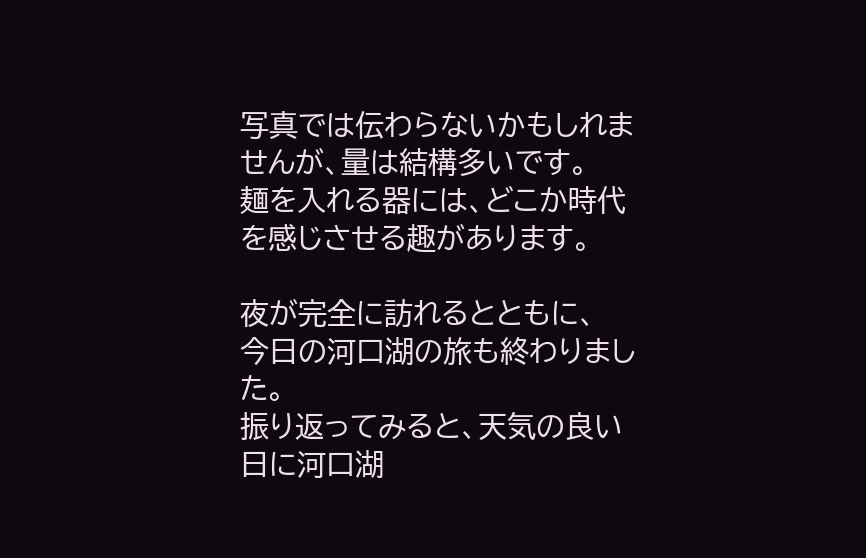写真では伝わらないかもしれませんが、量は結構多いです。
麺を入れる器には、どこか時代を感じさせる趣があります。

夜が完全に訪れるとともに、
今日の河口湖の旅も終わりました。
振り返ってみると、天気の良い日に河口湖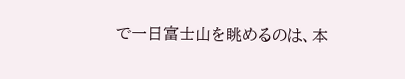で一日富士山を眺めるのは、本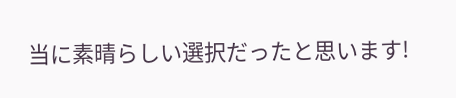当に素晴らしい選択だったと思います!